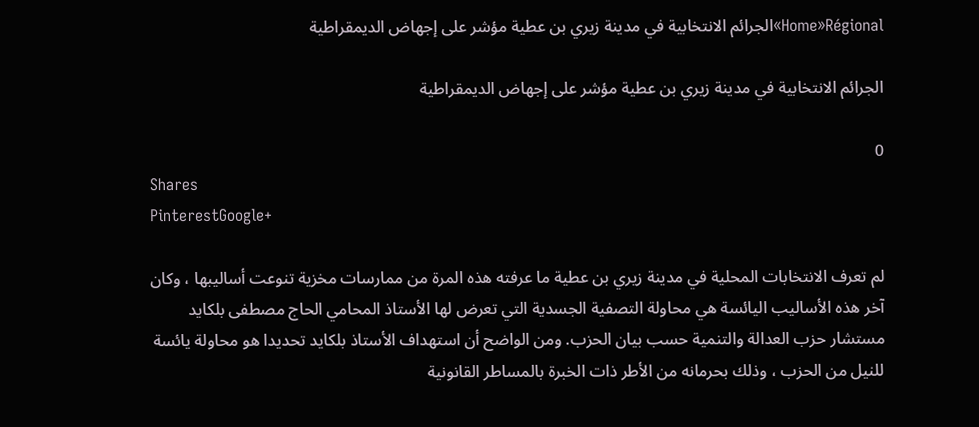Home»Régional»الجرائم الانتخابية في مدينة زيري بن عطية مؤشر على إجهاض الديمقراطية

الجرائم الانتخابية في مدينة زيري بن عطية مؤشر على إجهاض الديمقراطية

0
Shares
PinterestGoogle+

لم تعرف الانتخابات المحلية في مدينة زيري بن عطية ما عرفته هذه المرة من ممارسات مخزية تنوعت أساليبها ، وكان آخر هذه الأساليب اليائسة هي محاولة التصفية الجسدية التي تعرض لها الأستاذ المحامي الحاج مصطفى بلكايد مستشار حزب العدالة والتنمية حسب بيان الحزب. ومن الواضح أن استهداف الأستاذ بلكايد تحديدا هو محاولة يائسة للنيل من الحزب ، وذلك بحرمانه من الأطر ذات الخبرة بالمساطر القانونية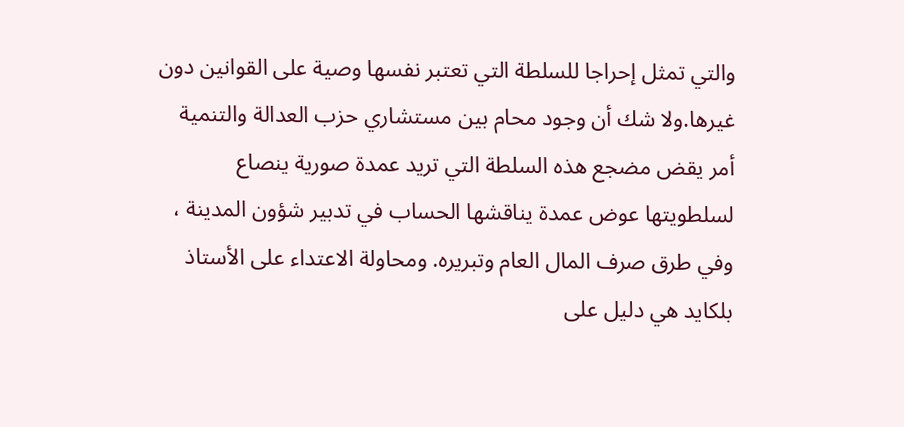والتي تمثل إحراجا للسلطة التي تعتبر نفسها وصية على القوانين دون غيرها.ولا شك أن وجود محام بين مستشاري حزب العدالة والتنمية أمر يقض مضجع هذه السلطة التي تريد عمدة صورية ينصاع لسلطويتها عوض عمدة يناقشها الحساب في تدبير شؤون المدينة ، وفي طرق صرف المال العام وتبريره. ومحاولة الاعتداء على الأستاذ بلكايد هي دليل على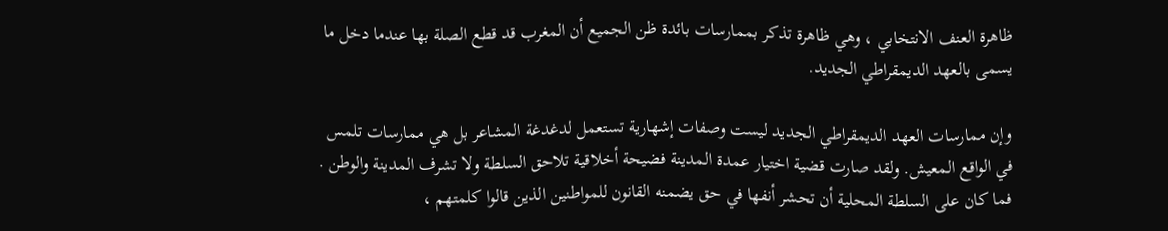ظاهرة العنف الانتخابي ، وهي ظاهرة تذكر بممارسات بائدة ظن الجميع أن المغرب قد قطع الصلة بها عندما دخل ما يسمى بالعهد الديمقراطي الجديد.

وإن ممارسات العهد الديمقراطي الجديد ليست وصفات إشهارية تستعمل لدغدغة المشاعر بل هي ممارسات تلمس في الواقع المعيش. ولقد صارت قضية اختيار عمدة المدينة فضيحة أخلاقية تلاحق السلطة ولا تشرف المدينة والوطن . فما كان على السلطة المحلية أن تحشر أنفها في حق يضمنه القانون للمواطنين الذين قالوا كلمتهم ،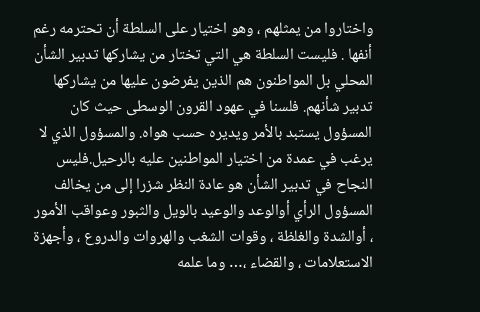واختاروا من يمثلهم ، وهو اختيار على السلطة أن تحترمه رغم أنفها . فليست السلطة هي التي تختار من يشاركها تدبير الشأن المحلي بل المواطنون هم الذين يفرضون عليها من يشاركها تدبير شأنهم. فلسنا في عهود القرون الوسطى حيث كان المسؤول يستبد بالأمر ويديره حسب هواه. والمسؤول الذي لا يرغب في عمدة من اختيار المواطنين عليه بالرحيل.فليس النجاح في تدبير الشأن هو عادة النظر شزرا إلى من يخالف المسؤول الرأي أوالوعد والوعيد بالويل والثبور وعواقب الأمور ، أوالشدة والغلظة ، وقوات الشغب والهروات والدروع ، وأجهزة الاستعلامات ، والقضاء ،… وما علمه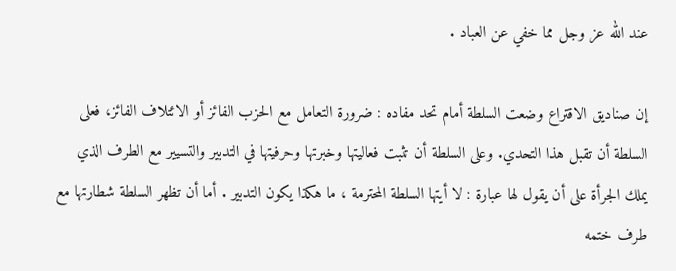عند الله عز وجل مما خفي عن العباد .

إن صناديق الاقتراع وضعت السلطة أمام تحد مفاده : ضرورة التعامل مع الحزب الفائز أو الائتلاف الفائز، فعلى السلطة أن تقبل هذا التحدي. وعلى السلطة أن تثبت فعاليتها وخبرتها وحرفيتها في التدبير والتسيير مع الطرف الذي يملك الجرأة على أن يقول لها عبارة : لا أيتها السلطة المحترمة ، ما هكذا يكون التدبير . أما أن تظهر السلطة شطارتها مع طرف ختمه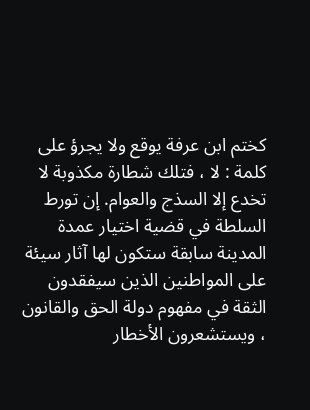كختم ابن عرفة يوقع ولا يجرؤ على كلمة : لا ، فتلك شطارة مكذوبة لا تخدع إلا السذج والعوام. إن تورط السلطة في قضية اختيار عمدة المدينة سابقة ستكون لها آثار سيئة على المواطنين الذين سيفقدون الثقة في مفهوم دولة الحق والقانون ، ويستشعرون الأخطار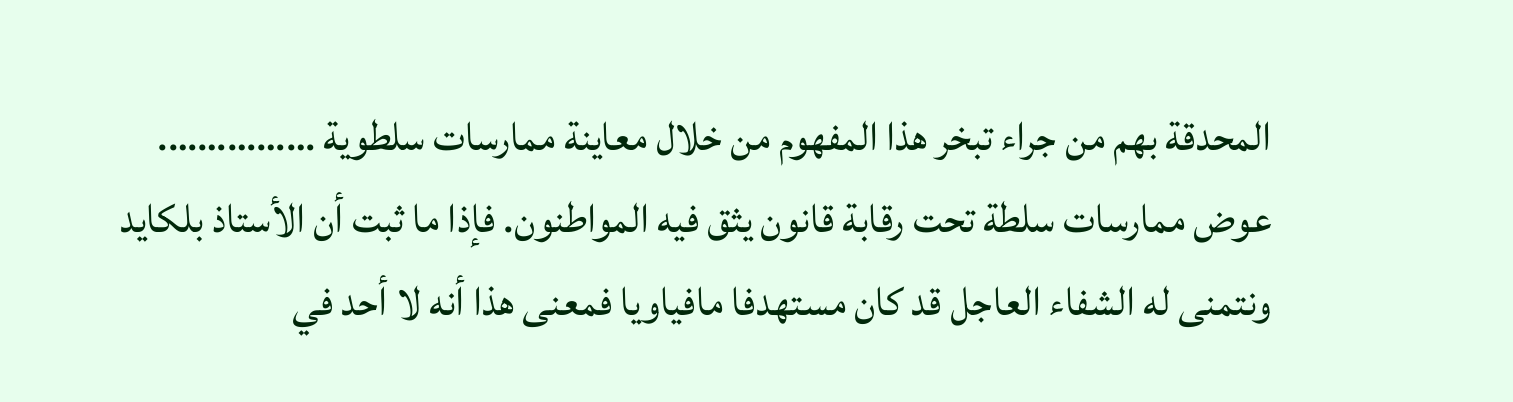المحدقة بهم من جراء تبخر هذا المفهوم من خلال معاينة ممارسات سلطوية ……………. عوض ممارسات سلطة تحت رقابة قانون يثق فيه المواطنون. فإذا ما ثبت أن الأستاذ بلكايد ونتمنى له الشفاء العاجل قد كان مستهدفا مافياويا فمعنى هذا أنه لا أحد في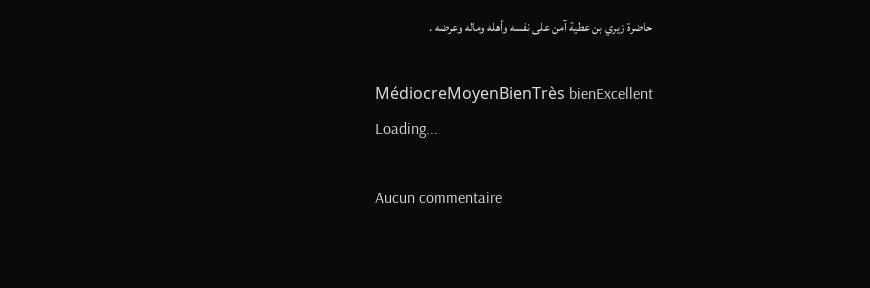حاضرة زيري بن عطية آمن على نفسه وأهله وماله وعرضه .

MédiocreMoyenBienTrès bienExcellent
Loading...

Aucun commentaire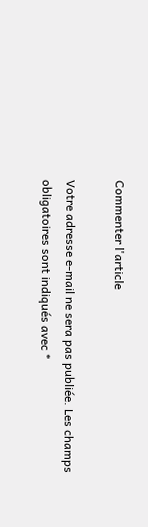Commenter l'article

Votre adresse e-mail ne sera pas publiée. Les champs obligatoires sont indiqués avec *